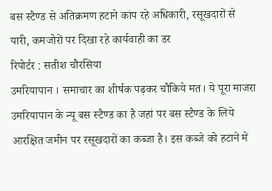बस स्टैण्ड से अतिक्रमण हटाने कांप रहे अधिकारी, रसूखदारों से यारी, कमजोरों पर दिखा रहे कार्यवाही का डर
रिपोर्टर : सतीश चौरसिया
उमरियापान । समाचार का शीर्षक पढ़कर चौकिये मत। ये पूरा माजरा उमरियापान के न्यू बस स्टैण्ड का है जहां पर बस स्टैण्ड के लिये आरक्षित जमीन पर रसूखदारों का कब्जा है। इस कब्जे को हटाने में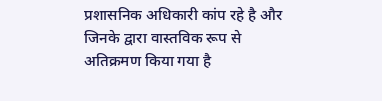प्रशासनिक अधिकारी कांप रहे है और जिनके द्वारा वास्तविक रूप से अतिक्रमण किया गया है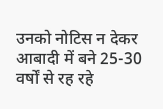उनको नोटिस न देकर आबादी में बने 25-30 वर्षों से रह रहे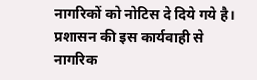नागरिकों को नोटिस दे दिये गये है। प्रशासन की इस कार्यवाही से नागरिक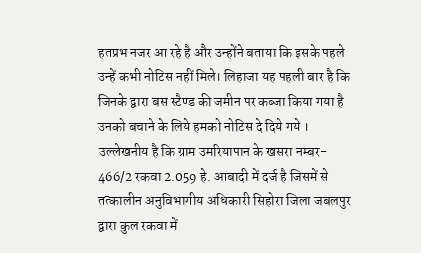हतप्रभ नजर आ रहे है और उन्होंने बताया कि इसके पहले उन्हें कभी नोटिस नहीं मिले। लिहाजा यह पहली बार है कि जिनके द्वारा बस स्टैण्ड की जमीन पर कब्जा किया गया है उनको बचाने के लिये हमको नोटिस दे दिये गये ।
उल्लेखनीय है कि ग्राम उमरियापान के खसरा नम्बर- 466/2 रकवा 2.059 हे. आबादी में दर्ज है जिसमें से तत्कालीन अनुविभागीय अधिकारी सिहोरा जिला जबलपुर
द्वारा कुल रकवा में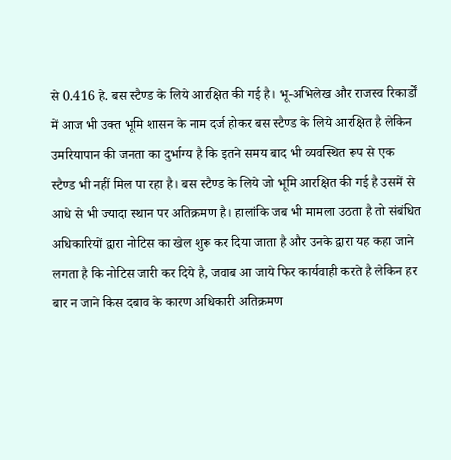से 0.416 हे. बस स्टैण्ड के लिये आरक्षित की गई है। भू-अभिलेख और राजस्व रिकार्डों में आज भी उक्त भूमि शासन के नाम दर्ज होकर बस स्टैण्ड के लिये आरक्षित है लेकिन उमरियापान की जनता का दुर्भाग्य है कि इतने समय बाद भी व्यवस्थित रूप से एक स्टैण्ड भी नहीं मिल पा रहा है। बस स्टैण्ड के लिये जो भूमि आरक्षित की गई है उसमें से आधे से भी ज्यादा स्थान पर अतिक्रमण है। हालांकि जब भी मामला उठता है तो संबंधित अधिकारियों द्वारा नोटिस का खेल शुरू कर दिया जाता है और उनके द्वारा यह कहा जाने लगता है कि नोटिस जारी कर दिये है, जवाब आ जाये फिर कार्यवाही करते है लेकिन हर बार न जाने किस दबाव के कारण अधिकारी अतिक्रमण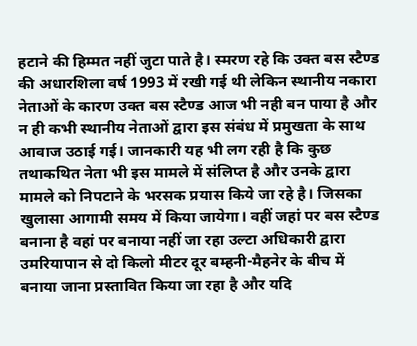हटाने की हिम्मत नहीं जुटा पाते है। स्मरण रहे कि उक्त बस स्टैण्ड की अधारशिला वर्ष 1993 में रखी गई थी लेकिन स्थानीय नकारा नेताओं के कारण उक्त बस स्टैण्ड आज भी नही बन पाया है और न ही कभी स्थानीय नेताओं द्वारा इस संबंध में प्रमुखता के साथ आवाज उठाई गई। जानकारी यह भी लग रही है कि कुछ तथाकथित नेता भी इस मामले में संलिप्त है और उनके द्वारा मामले को निपटाने के भरसक प्रयास किये जा रहे है। जिसका खुलासा आगामी समय में किया जायेगा। वहीं जहां पर बस स्टैण्ड बनाना है वहां पर बनाया नहीं जा रहा उल्टा अधिकारी द्वारा उमरियापान से दो किलो मीटर दूर बम्हनी-मैहनेर के बीच में बनाया जाना प्रस्तावित किया जा रहा है और यदि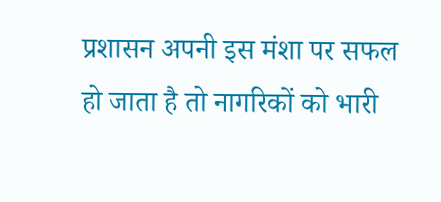प्रशासन अपनी इस मंशा पर सफल हो जाता है तो नागरिकों को भारी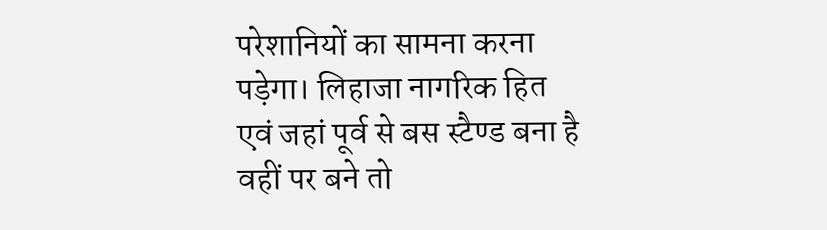परेशानियों का सामना करना पड़ेगा। लिहाजा नागरिक हित एवं जहां पूर्व से बस स्टैण्ड बना है वहीं पर बने तो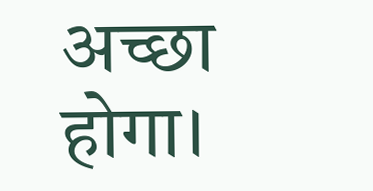अच्छा होगा।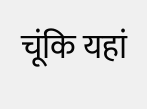चूंकि यहां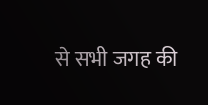से सभी जगह की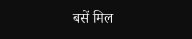बसें मिल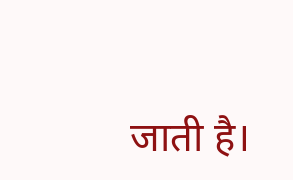जाती है।